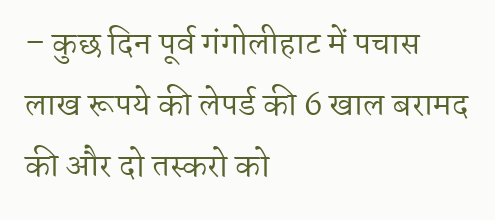– कुछ दिन पूर्व गंगोलीहाट में पचास लाख रूपये की लेपर्ड की 6 खाल बरामद की और दो तस्करो को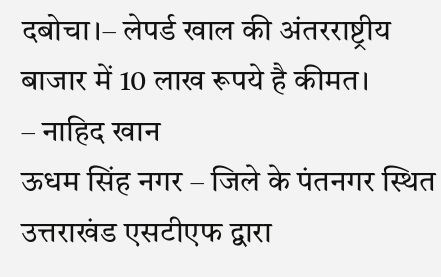दबोचा।– लेपर्ड खाल की अंतरराष्ट्रीय बाजार में 10 लाख रूपये है कीमत।
– नाहिद खान
ऊधम सिंह नगर – जिले के पंतनगर स्थित उत्तराखंड एसटीएफ द्वारा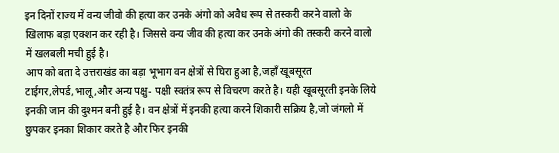इन दिनों राज्य में वन्य जीवो की हत्या कर उनके अंगो को अवैध रूप से तस्करी करने वालो के खिलाफ बड़ा एक्शन कर रही है। जिससे वन्य जीव की हत्या कर उनके अंगो की तस्करी करने वालो में खलबली मची हुई है।
आप को बता दे उत्तराखंड का बड़ा भूभाग वन क्षेत्रों से घिरा हुआ है,जहाँ खूबसूरत टाईगर,लेपर्ड,भालू,और अन्य पक्षु- पक्षी स्वतंत्र रूप से विचरण करते है। यही खूबसूरती इनके लिये इनकी जान की दुश्मन बनी हुई है। वन क्षेत्रों में इनकी हत्या करने शिकारी सक्रिय है,जो जंगलो में छुपकर इनका शिकार करते है और फिर इनकी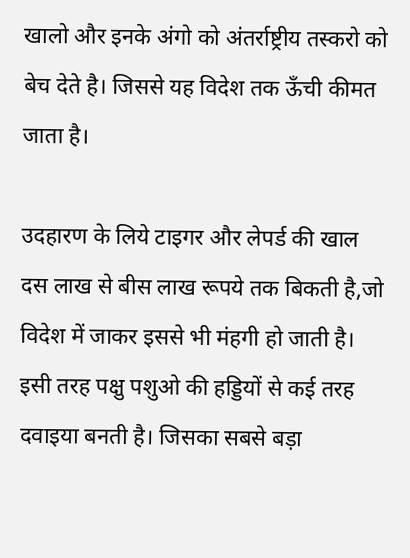खालो और इनके अंगो को अंतर्राष्ट्रीय तस्करो को बेच देते है। जिससे यह विदेश तक ऊँची कीमत जाता है।

उदहारण के लिये टाइगर और लेपर्ड की खाल दस लाख से बीस लाख रूपये तक बिकती है,जो विदेश में जाकर इससे भी मंहगी हो जाती है। इसी तरह पक्षु पशुओ की हड्डियों से कई तरह दवाइया बनती है। जिसका सबसे बड़ा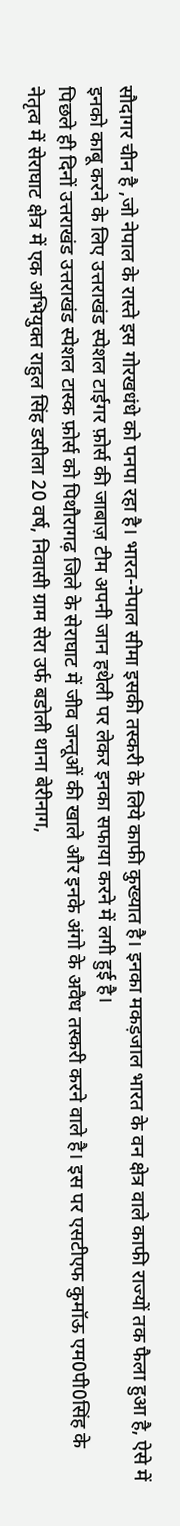सौदागर चीन है ,जो नेपाल के रास्ते इस गोरखधंधे को पनपा रहा है। भारत-नेपाल सीमा इसकी तस्करी के लिये काफी कुख्यात है। इनका मकड़जाल भारत के वन क्षेत्र वाले काफी राज्यों तक फैला हुआ है, ऐसे में इनको काबू करने के लिए उत्तराखंड स्पेशल टाईगर फ़ोर्स की जाबाज़ टीम अपनी जान हथेली पर लेकर इनका सफाया करने में लगी हुई है।
पिछले ही दिनों उत्तराखंड उत्तराखंड स्पेशल टास्क फ़ोर्स को पिथौरागढ़ जिले के सेराघाट में जीव जन्तूओं की खाले और इनके अंगो के अवैध तस्करी करने वाले है। इस पर एसटीएफ कुमॉऊ एम0पी0सिंह के नेतृत्व में सेराघाट क्षेत्र में एक अभियुक्त राहुल सिंह डसीला 20 वर्ष, निवासी ग्राम सेरा उर्फ बडोली थाना बेरीनाग,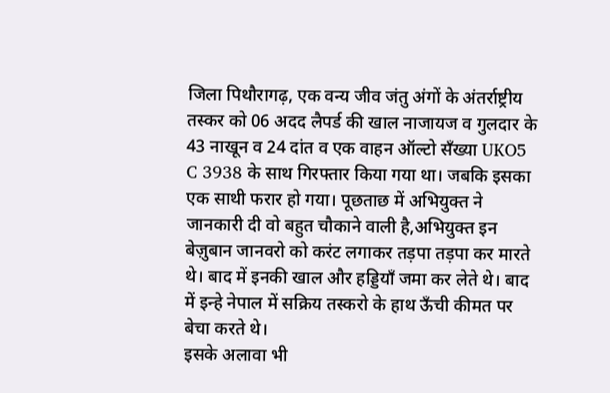जिला पिथौरागढ़, एक वन्य जीव जंतु अंगों के अंतर्राष्ट्रीय तस्कर को 06 अदद लैपर्ड की खाल नाजायज व गुलदार के 43 नाखून व 24 दांत व एक वाहन ऑल्टो सँख्या UKO5 C 3938 के साथ गिरफ्तार किया गया था। जबकि इसका एक साथी फरार हो गया। पूछताछ में अभियुक्त ने जानकारी दी वो बहुत चौकाने वाली है,अभियुक्त इन बेज़ुबान जानवरो को करंट लगाकर तड़पा तड़पा कर मारते थे। बाद में इनकी खाल और हड्डियाँ जमा कर लेते थे। बाद में इन्हे नेपाल में सक्रिय तस्करो के हाथ ऊँची कीमत पर बेचा करते थे।
इसके अलावा भी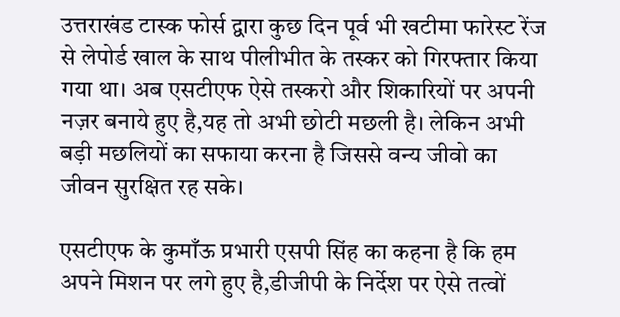उत्तराखंड टास्क फोर्स द्वारा कुछ दिन पूर्व भी खटीमा फारेस्ट रेंज से लेपोर्ड खाल के साथ पीलीभीत के तस्कर को गिरफ्तार किया गया था। अब एसटीएफ ऐसे तस्करो और शिकारियों पर अपनी नज़र बनाये हुए है,यह तो अभी छोटी मछली है। लेकिन अभी बड़ी मछलियों का सफाया करना है जिससे वन्य जीवो का जीवन सुरक्षित रह सके।

एसटीएफ के कुमाँऊ प्रभारी एसपी सिंह का कहना है कि हम अपने मिशन पर लगे हुए है,डीजीपी के निर्देश पर ऐसे तत्वों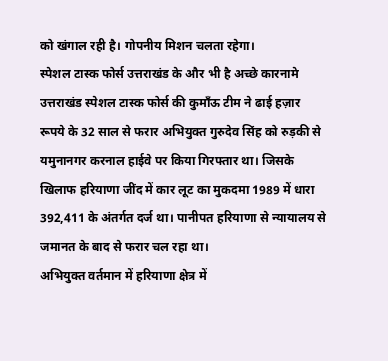को खंगाल रही है। गोपनीय मिशन चलता रहेगा।
स्पेशल टास्क फोर्स उत्तराखंड के और भी है अच्छे कारनामे
उत्तराखंड स्पेशल टास्क फोर्स की कुमाँऊ टीम ने ढाई हज़ार रूपये के 32 साल से फरार अभियुक्त गुरुदेव सिंह को रुड़की से यमुनानगर करनाल हाईवे पर किया गिरफ्तार था। जिसके खिलाफ हरियाणा जींद में कार लूट का मुकदमा 1989 में धारा 392,411 के अंतर्गत दर्ज था। पानीपत हरियाणा से न्यायालय से जमानत के बाद से फरार चल रहा था।
अभियुक्त वर्तमान में हरियाणा क्षेत्र में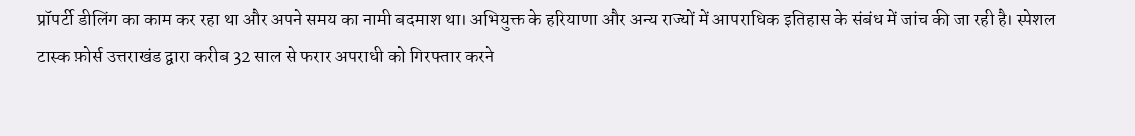प्रॉपर्टी डीलिंग का काम कर रहा था और अपने समय का नामी बदमाश था। अभियुक्त के हरियाणा और अन्य राज्यों में आपराधिक इतिहास के संबंध में जांच की जा रही है। स्पेशल टास्क फ़ोर्स उत्तराखंड द्वारा करीब 32 साल से फरार अपराधी को गिरफ्तार करने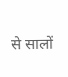से सालों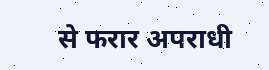से फरार अपराधी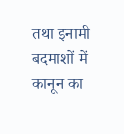तथा इनामी बदमाशों में कानून का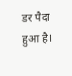डर पैदा हुआ है।